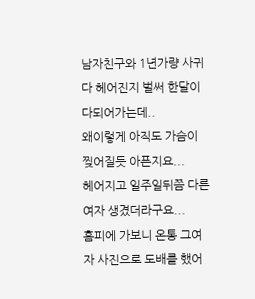남자친구와 1년가량 사귀다 헤어진지 벌써 한달이 다되어가는데..
왜이렇게 아직도 가슴이 찢어질듯 아픈지요...
헤어지고 일주일뒤쯤 다른여자 생겼더라구요...
홈피에 가보니 온통 그여자 사진으로 도배를 했어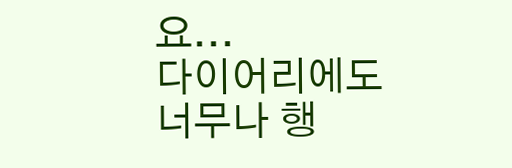요...
다이어리에도 너무나 행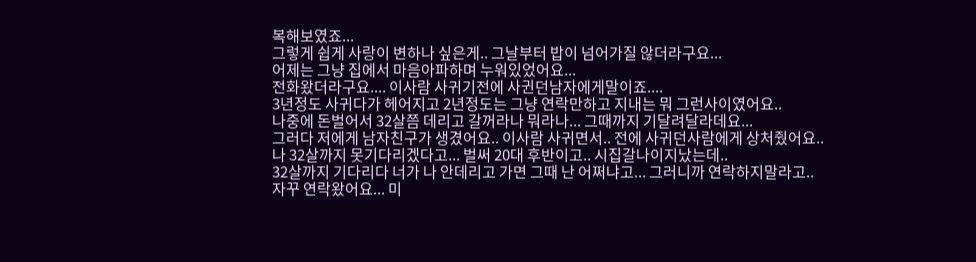복해보였죠...
그렇게 쉽게 사랑이 변하나 싶은게.. 그날부터 밥이 넘어가질 않더라구요...
어제는 그냥 집에서 마음아파하며 누워있었어요...
전화왔더라구요.... 이사람 사귀기전에 사귄던남자에게말이죠....
3년정도 사귀다가 헤어지고 2년정도는 그냥 연락만하고 지내는 뭐 그런사이였어요..
나중에 돈벌어서 32살쯤 데리고 갈꺼라나 뭐라나... 그때까지 기달려달라데요...
그러다 저에게 남자친구가 생겼어요.. 이사람 사귀면서.. 전에 사귀던사람에게 상처줬어요..
나 32살까지 못기다리겠다고... 벌써 20대 후반이고.. 시집갈나이지났는데..
32살까지 기다리다 너가 나 안데리고 가면 그때 난 어쩌냐고... 그러니까 연락하지말라고..
자꾸 연락왔어요... 미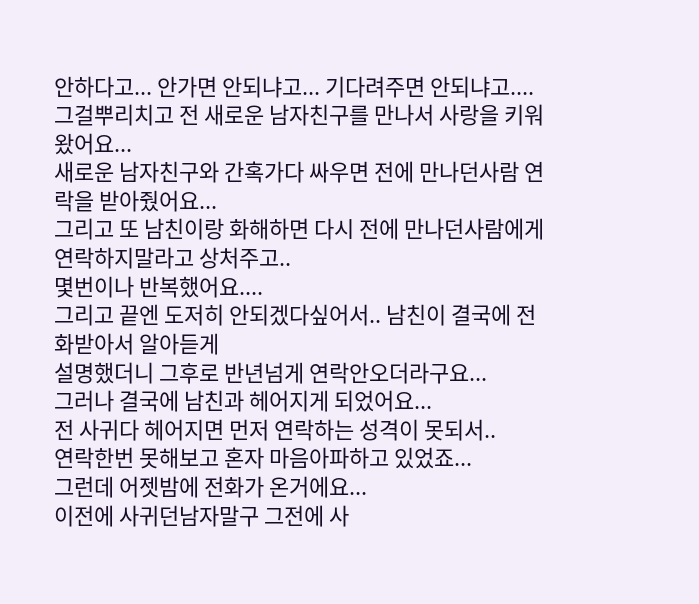안하다고... 안가면 안되냐고... 기다려주면 안되냐고....
그걸뿌리치고 전 새로운 남자친구를 만나서 사랑을 키워왔어요...
새로운 남자친구와 간혹가다 싸우면 전에 만나던사람 연락을 받아줬어요...
그리고 또 남친이랑 화해하면 다시 전에 만나던사람에게 연락하지말라고 상처주고..
몇번이나 반복했어요....
그리고 끝엔 도저히 안되겠다싶어서.. 남친이 결국에 전화받아서 알아듣게
설명했더니 그후로 반년넘게 연락안오더라구요...
그러나 결국에 남친과 헤어지게 되었어요...
전 사귀다 헤어지면 먼저 연락하는 성격이 못되서..
연락한번 못해보고 혼자 마음아파하고 있었죠...
그런데 어젯밤에 전화가 온거에요...
이전에 사귀던남자말구 그전에 사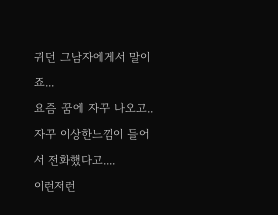귀던 그남자에게서 말이죠...
요즘 꿈에 자꾸 나오고.. 자꾸 이상한느낌이 들어서 전화했다고....
이런저런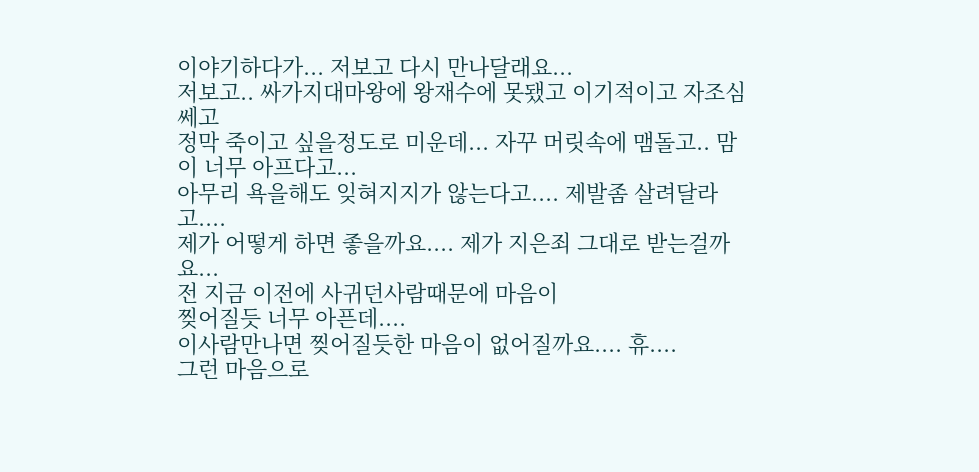이야기하다가... 저보고 다시 만나달래요...
저보고.. 싸가지대마왕에 왕재수에 못됐고 이기적이고 자조심쎄고
정막 죽이고 싶을정도로 미운데... 자꾸 머릿속에 맴돌고.. 맘이 너무 아프다고...
아무리 욕을해도 잊혀지지가 않는다고.... 제발좀 살려달라고....
제가 어떻게 하면 좋을까요.... 제가 지은죄 그대로 받는걸까요...
전 지금 이전에 사귀던사람때문에 마음이
찢어질듯 너무 아픈데....
이사람만나면 찢어질듯한 마음이 없어질까요.... 휴....
그런 마음으로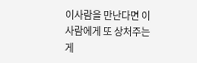이사람을 만난다면 이사람에게 또 상처주는게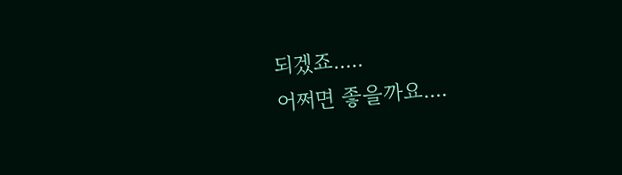되겠죠.....
어쩌면 좋을까요....